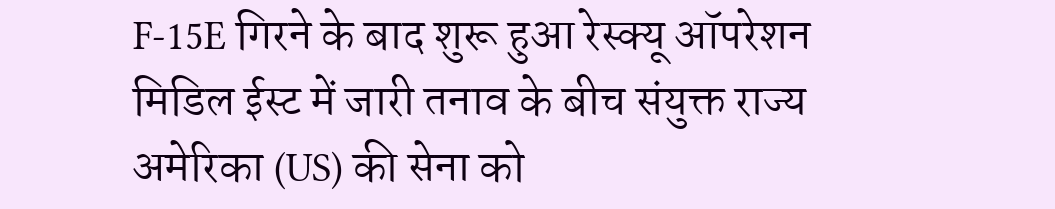F-15E गिरने के बाद शुरू हुआ रेस्क्यू ऑपरेशन
मिडिल ईस्ट में जारी तनाव के बीच संयुक्त राज्य अमेरिका (US) की सेना को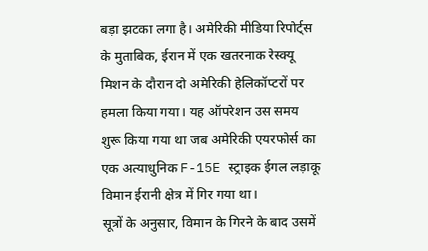बड़ा झटका लगा है। अमेरिकी मीडिया रिपोर्ट्स के मुताबिक, ईरान में एक खतरनाक रेस्क्यू मिशन के दौरान दो अमेरिकी हेलिकॉप्टरों पर हमला किया गया। यह ऑपरेशन उस समय शुरू किया गया था जब अमेरिकी एयरफोर्स का एक अत्याधुनिक F-15E स्ट्राइक ईगल लड़ाकू विमान ईरानी क्षेत्र में गिर गया था।
सूत्रों के अनुसार, विमान के गिरने के बाद उसमें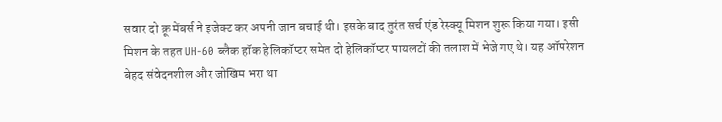सवार दो क्रू मेंबर्स ने इजेक्ट कर अपनी जान बचाई थी। इसके बाद तुरंत सर्च एंड रेस्क्यू मिशन शुरू किया गया। इसी मिशन के तहत UH-60 ब्लैक हॉक हेलिकॉप्टर समेत दो हेलिकॉप्टर पायलटों की तलाश में भेजे गए थे। यह ऑपरेशन बेहद संवेदनशील और जोखिम भरा था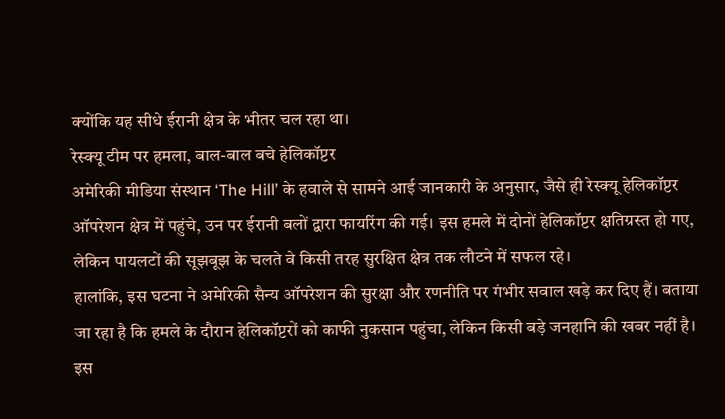क्योंकि यह सीधे ईरानी क्षेत्र के भीतर चल रहा था।
रेस्क्यू टीम पर हमला, बाल-बाल बचे हेलिकॉप्टर
अमेरिकी मीडिया संस्थान ‘The Hill’ के हवाले से सामने आई जानकारी के अनुसार, जैसे ही रेस्क्यू हेलिकॉप्टर ऑपरेशन क्षेत्र में पहुंचे, उन पर ईरानी बलों द्वारा फायरिंग की गई। इस हमले में दोनों हेलिकॉप्टर क्षतिग्रस्त हो गए, लेकिन पायलटों की सूझबूझ के चलते वे किसी तरह सुरक्षित क्षेत्र तक लौटने में सफल रहे।
हालांकि, इस घटना ने अमेरिकी सैन्य ऑपरेशन की सुरक्षा और रणनीति पर गंभीर सवाल खड़े कर दिए हैं। बताया जा रहा है कि हमले के दौरान हेलिकॉप्टरों को काफी नुकसान पहुंचा, लेकिन किसी बड़े जनहानि की खबर नहीं है।
इस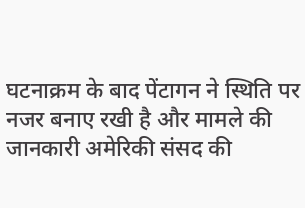घटनाक्रम के बाद पेंटागन ने स्थिति पर नजर बनाए रखी है और मामले की जानकारी अमेरिकी संसद की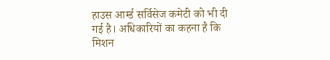हाउस आर्म्ड सर्विसेज कमेटी को भी दी गई है। अधिकारियों का कहना है कि मिशन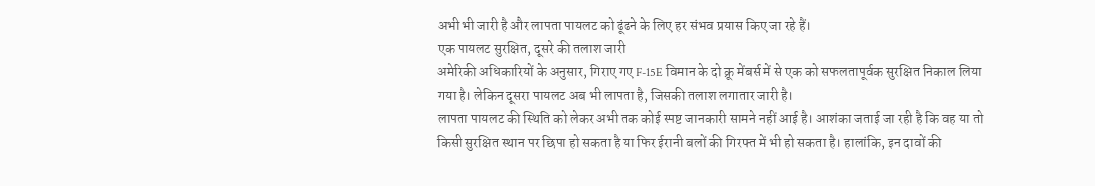अभी भी जारी है और लापता पायलट को ढूंढने के लिए हर संभव प्रयास किए जा रहे हैं।
एक पायलट सुरक्षित, दूसरे की तलाश जारी
अमेरिकी अधिकारियों के अनुसार, गिराए गए F-15E विमान के दो क्रू मेंबर्स में से एक को सफलतापूर्वक सुरक्षित निकाल लिया गया है। लेकिन दूसरा पायलट अब भी लापता है, जिसकी तलाश लगातार जारी है।
लापता पायलट की स्थिति को लेकर अभी तक कोई स्पष्ट जानकारी सामने नहीं आई है। आशंका जताई जा रही है कि वह या तो किसी सुरक्षित स्थान पर छिपा हो सकता है या फिर ईरानी बलों की गिरफ्त में भी हो सकता है। हालांकि, इन दावों की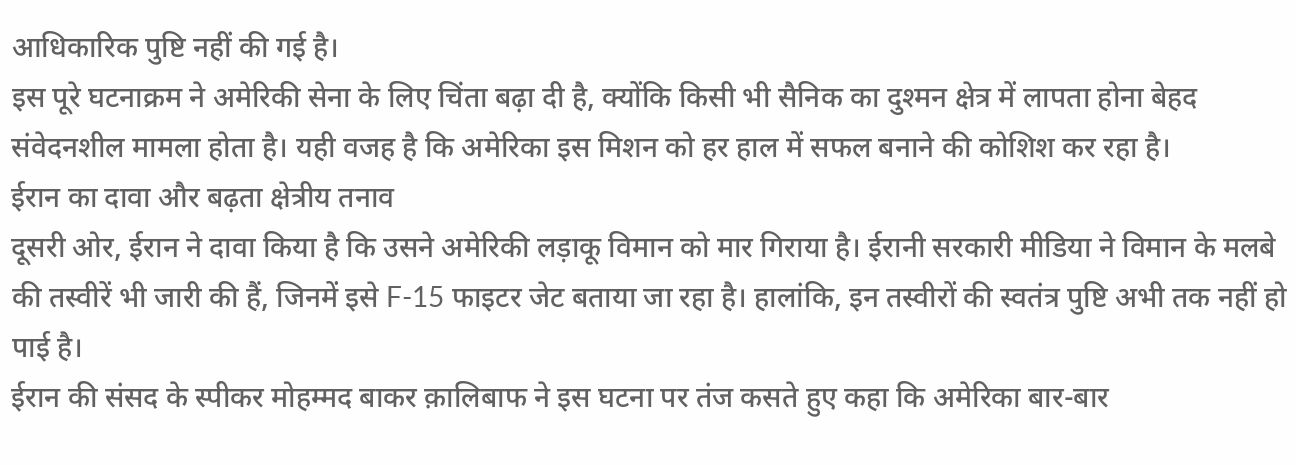आधिकारिक पुष्टि नहीं की गई है।
इस पूरे घटनाक्रम ने अमेरिकी सेना के लिए चिंता बढ़ा दी है, क्योंकि किसी भी सैनिक का दुश्मन क्षेत्र में लापता होना बेहद संवेदनशील मामला होता है। यही वजह है कि अमेरिका इस मिशन को हर हाल में सफल बनाने की कोशिश कर रहा है।
ईरान का दावा और बढ़ता क्षेत्रीय तनाव
दूसरी ओर, ईरान ने दावा किया है कि उसने अमेरिकी लड़ाकू विमान को मार गिराया है। ईरानी सरकारी मीडिया ने विमान के मलबे की तस्वीरें भी जारी की हैं, जिनमें इसे F-15 फाइटर जेट बताया जा रहा है। हालांकि, इन तस्वीरों की स्वतंत्र पुष्टि अभी तक नहीं हो पाई है।
ईरान की संसद के स्पीकर मोहम्मद बाकर क़ालिबाफ ने इस घटना पर तंज कसते हुए कहा कि अमेरिका बार-बार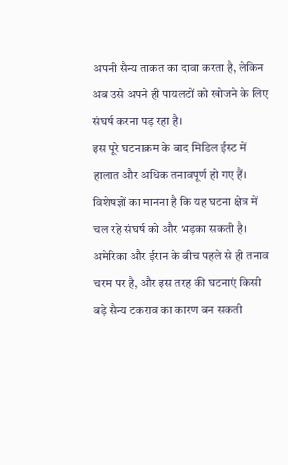अपनी सैन्य ताकत का दावा करता है, लेकिन अब उसे अपने ही पायलटों को खोजने के लिए संघर्ष करना पड़ रहा है।
इस पूरे घटनाक्रम के बाद मिडिल ईस्ट में हालात और अधिक तनावपूर्ण हो गए हैं। विशेषज्ञों का मानना है कि यह घटना क्षेत्र में चल रहे संघर्ष को और भड़का सकती है। अमेरिका और ईरान के बीच पहले से ही तनाव चरम पर है, और इस तरह की घटनाएं किसी बड़े सैन्य टकराव का कारण बन सकती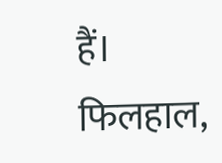हैं।
फिलहाल,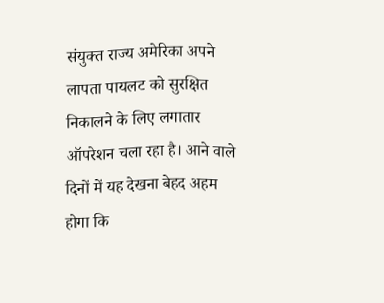संयुक्त राज्य अमेरिका अपने लापता पायलट को सुरक्षित निकालने के लिए लगातार ऑपरेशन चला रहा है। आने वाले दिनों में यह देखना बेहद अहम होगा कि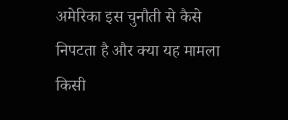अमेरिका इस चुनौती से कैसे निपटता है और क्या यह मामला किसी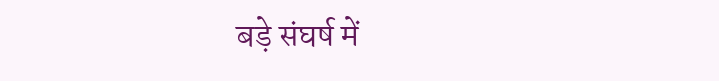बड़े संघर्ष में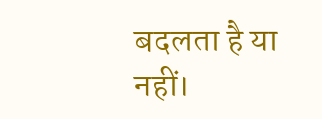बदलता है या नहीं।